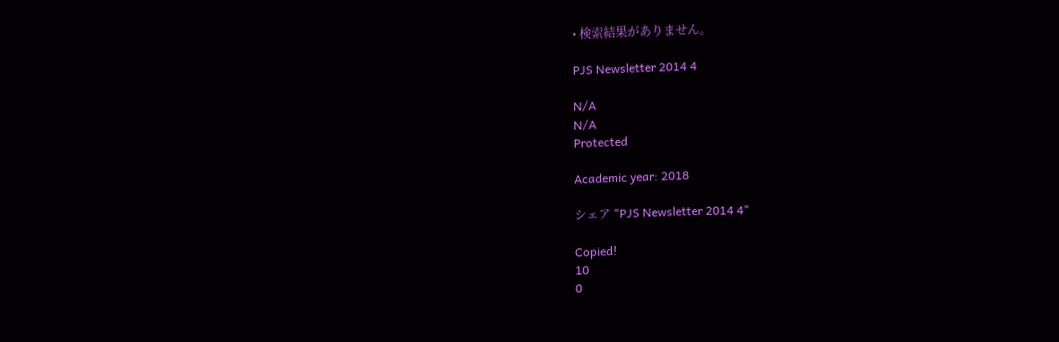• 検索結果がありません。

PJS Newsletter 2014 4

N/A
N/A
Protected

Academic year: 2018

シェア "PJS Newsletter 2014 4"

Copied!
10
0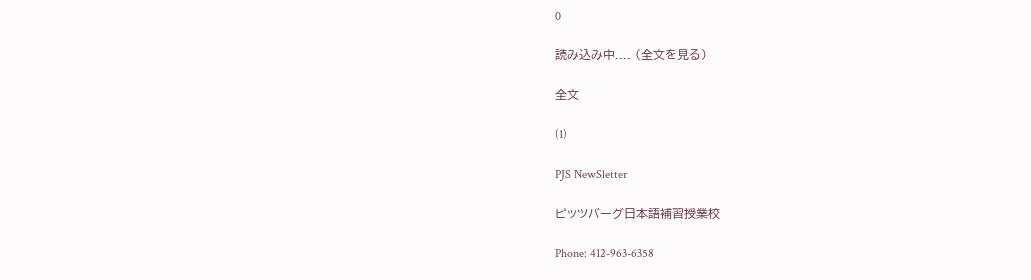0

読み込み中.... (全文を見る)

全文

(1)

PJS NewSletter

ピッツバーグ日本語補習授業校

Phone: 412-963-6358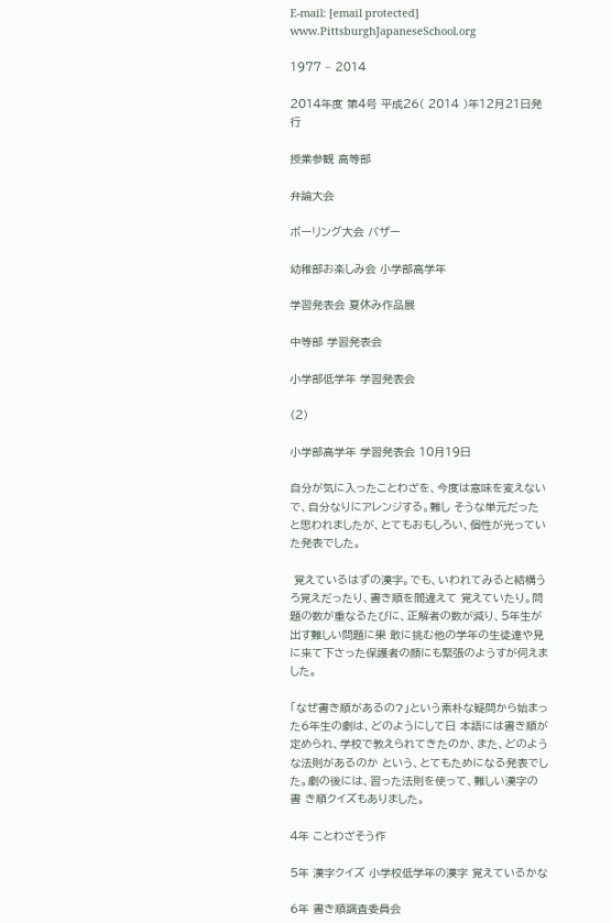E-mail: [email protected] www.PittsburghJapaneseSchool.org

1977 – 2014

2014年度 第4号 平成26( 2014 )年12月21日発行

授業参観 高等部

弁論大会

ボーリング大会 バザー

幼稚部お楽しみ会 小学部高学年

学習発表会 夏休み作品展

中等部 学習発表会

小学部低学年 学習発表会

(2)

小学部高学年 学習発表会 10月19日

自分が気に入ったことわざを、今度は意味を変えないで、自分なりにアレンジする。難し そうな単元だったと思われましたが、とてもおもしろい、個性が光っていた発表でした。

 覚えているはずの漢字。でも、いわれてみると結構うろ覚えだったり、書き順を間違えて 覚えていたり。問題の数が重なるたびに、正解者の数が減り、5年生が出す難しい問題に果 敢に挑む他の学年の生徒達や見に来て下さった保護者の顔にも緊張のようすが伺えました。

「なぜ書き順があるの?」という素朴な疑問から始まった6年生の劇は、どのようにして日 本語には書き順が定められ、学校で教えられてきたのか、また、どのような法則があるのか という、とてもためになる発表でした。劇の後には、習った法則を使って、難しい漢字の書 き順クイズもありました。

4年 ことわざそう作

5年 漢字クイズ 小学校低学年の漢字 覚えているかな

6年 書き順調査委員会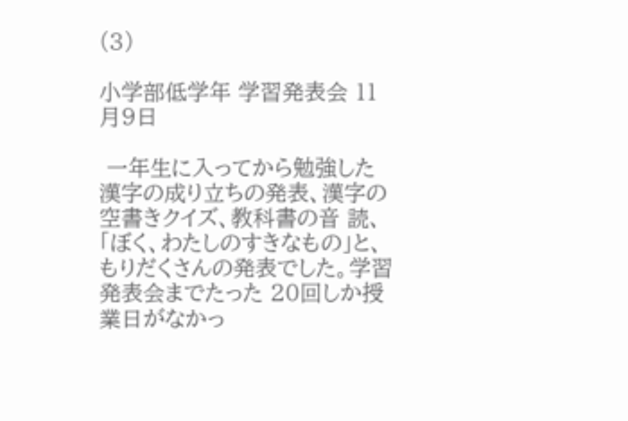(3)

小学部低学年 学習発表会 11月9日

 一年生に入ってから勉強した漢字の成り立ちの発表、漢字の空書きクイズ、教科書の音 読、「ぼく、わたしのすきなもの」と、もりだくさんの発表でした。学習発表会までたった 20回しか授業日がなかっ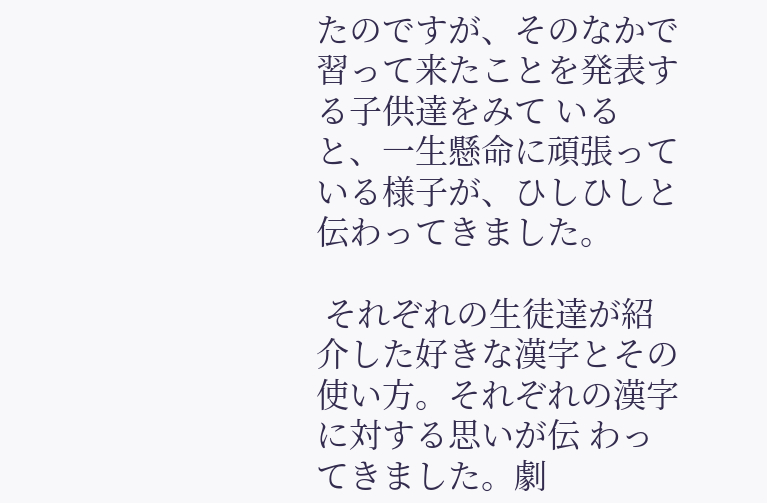たのですが、そのなかで習って来たことを発表する子供達をみて いると、一生懸命に頑張っている様子が、ひしひしと伝わってきました。

 それぞれの生徒達が紹介した好きな漢字とその使い方。それぞれの漢字に対する思いが伝 わってきました。劇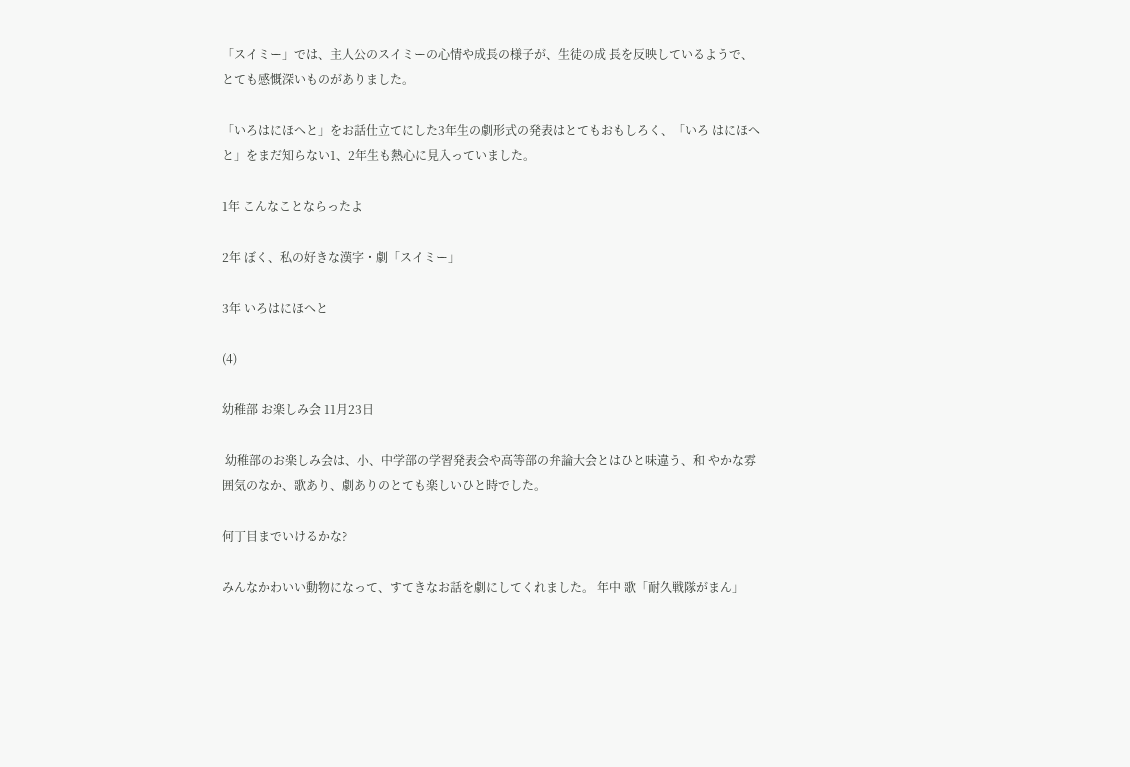「スイミー」では、主人公のスイミーの心情や成長の様子が、生徒の成 長を反映しているようで、とても感慨深いものがありました。

「いろはにほへと」をお話仕立てにした3年生の劇形式の発表はとてもおもしろく、「いろ はにほへと」をまだ知らない1、2年生も熱心に見入っていました。

1年 こんなことならったよ

2年 ぼく、私の好きな漢字・劇「スイミー」

3年 いろはにほへと

(4)

幼稚部 お楽しみ会 11月23日

 幼稚部のお楽しみ会は、小、中学部の学習発表会や高等部の弁論大会とはひと味違う、和 やかな雰囲気のなか、歌あり、劇ありのとても楽しいひと時でした。

何丁目までいけるかな?

みんなかわいい動物になって、すてきなお話を劇にしてくれました。 年中 歌「耐久戦隊がまん」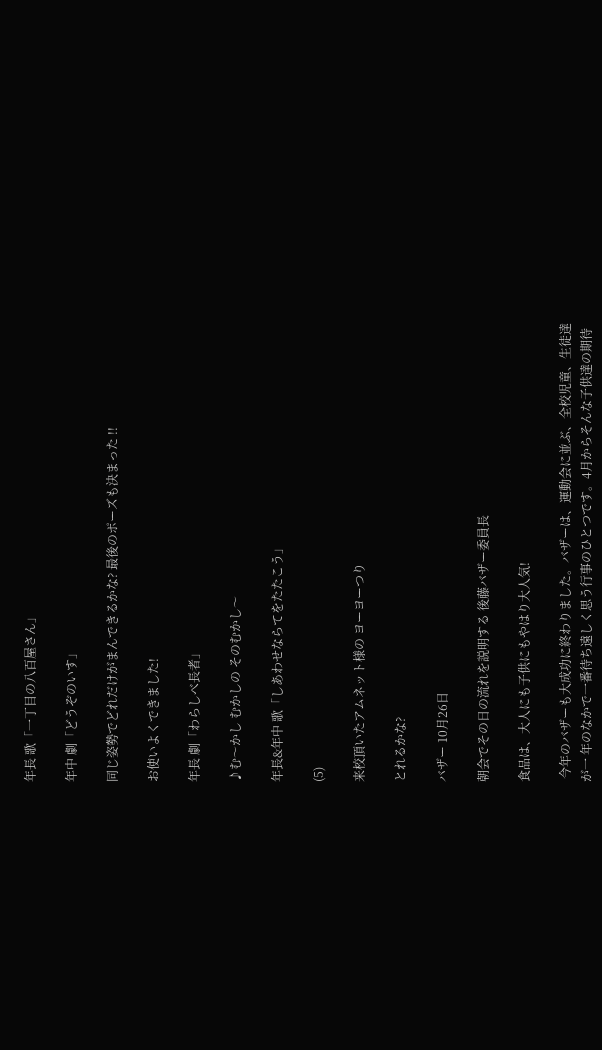年長 歌「一丁目の八百屋さん」

年中 劇「どうぞのいす」

同じ姿勢でどれだけがまんできるかな? 最後のポーズも決まった !!

お使いよくできました!

年長 劇「わらしべ長者」

♪む〜かし むかしの そのむかし〜

年長&年中 歌「しあわせならてをたたこう」

(5)

来校頂いたアムネット様の ヨーヨーつり

とれるかな?

バザー 10月26日

朝会でその日の流れを説明する 後藤バザー委員長

食品は、大人にも子供にもやはり大人気!

 今年のバザーも大成功に終わりました。バザーは、運動会に並ぶ、全校児童、生徒達が一 年のなかで一番待ち遠しく思う行事のひとつです。4月からそんな子供達の期待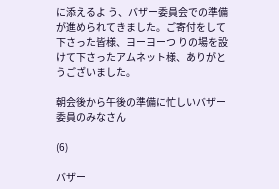に添えるよ う、バザー委員会での準備が進められてきました。ご寄付をして下さった皆様、ヨーヨーつ りの場を設けて下さったアムネット様、ありがとうございました。

朝会後から午後の準備に忙しいバザー委員のみなさん

(6)

バザー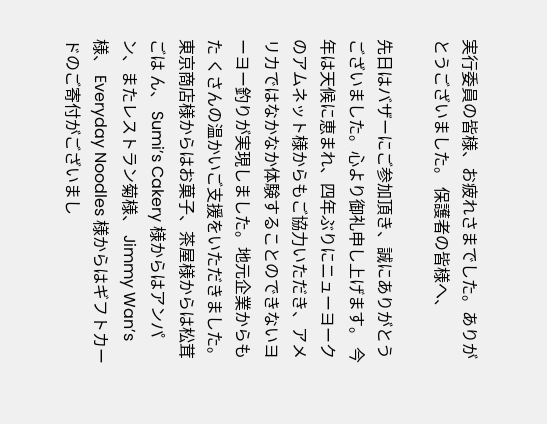実行委員の皆様、お疲れさまでした。ありがとうございました。 保護者の皆様へ、

先日はバザーにご参加頂き、誠にありがとうございました。心より御礼申し上げます。 今年は天候に恵まれ、四年ぶりにニューヨークのアムネット様からもご協力いただき、アメ リカではなかなか体験することのできないヨーヨー釣りが実現しました。地元企業からもた くさんの温かいご支援をいただきました。東京商店様からはお菓子、茶屋様からは松茸ごは ん、 Sumi’s Cakery 様からはアンパン、またレストラン菊様、 Jimmy Wan’s 様、 Everyday Noodles 様からはギフトカードのご寄付がございまし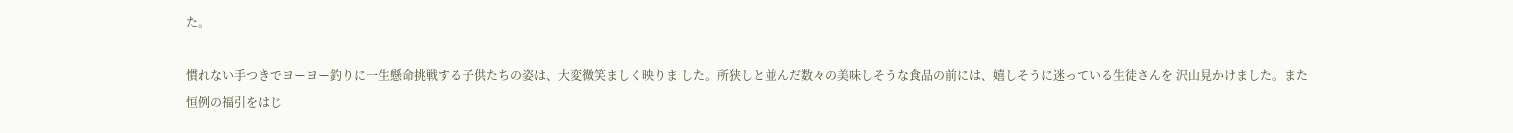た。

慣れない手つきでヨーヨー釣りに一生懸命挑戦する子供たちの姿は、大変微笑ましく映りま した。所狭しと並んだ数々の美味しそうな食品の前には、嬉しそうに迷っている生徒さんを 沢山見かけました。また恒例の福引をはじ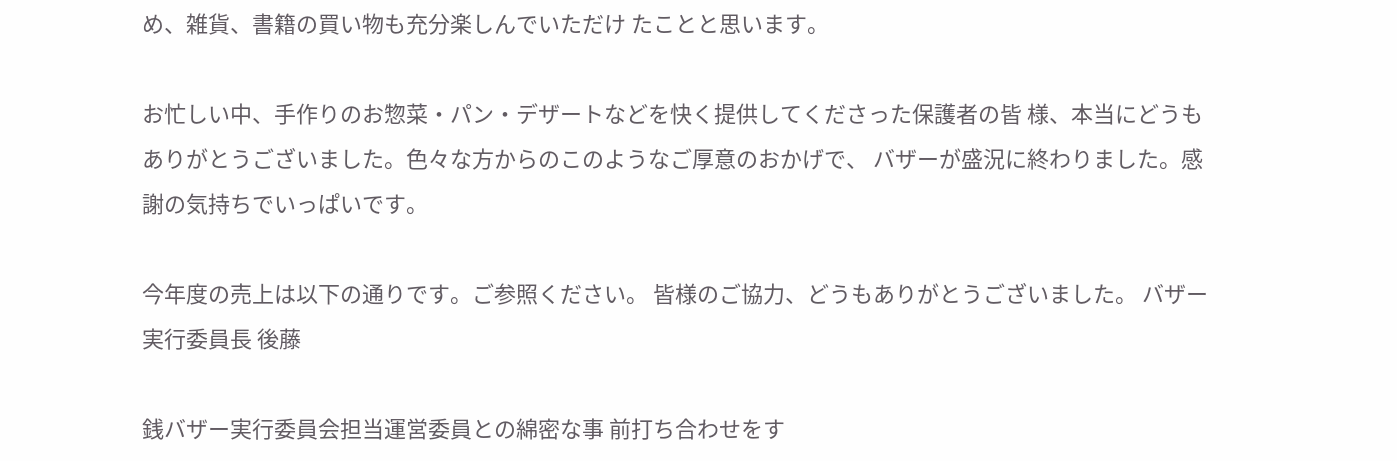め、雑貨、書籍の買い物も充分楽しんでいただけ たことと思います。

お忙しい中、手作りのお惣菜・パン・デザートなどを快く提供してくださった保護者の皆 様、本当にどうもありがとうございました。色々な方からのこのようなご厚意のおかげで、 バザーが盛況に終わりました。感謝の気持ちでいっぱいです。

今年度の売上は以下の通りです。ご参照ください。 皆様のご協力、どうもありがとうございました。 バザー実行委員長 後藤

銭バザー実行委員会担当運営委員との綿密な事 前打ち合わせをす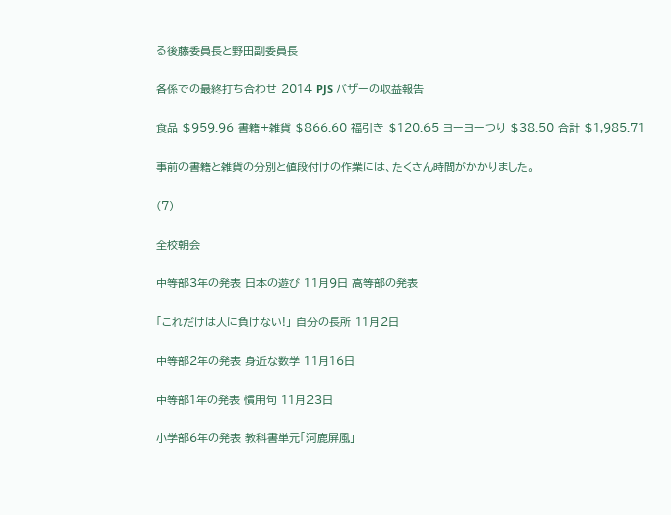る後藤委員長と野田副委員長

各係での最終打ち合わせ 2014 PJS バザーの収益報告

食品 $959.96 書籍+雑貨 $866.60 福引き $120.65 ヨーヨーつり $38.50 合計 $1,985.71

事前の書籍と雑貨の分別と値段付けの作業には、たくさん時間がかかりました。

(7)

全校朝会

中等部3年の発表 日本の遊び 11月9日 高等部の発表

「これだけは人に負けない!」 自分の長所 11月2日

中等部2年の発表 身近な数学 11月16日

中等部1年の発表 慣用句 11月23日

小学部6年の発表 教科書単元「河鹿屏風」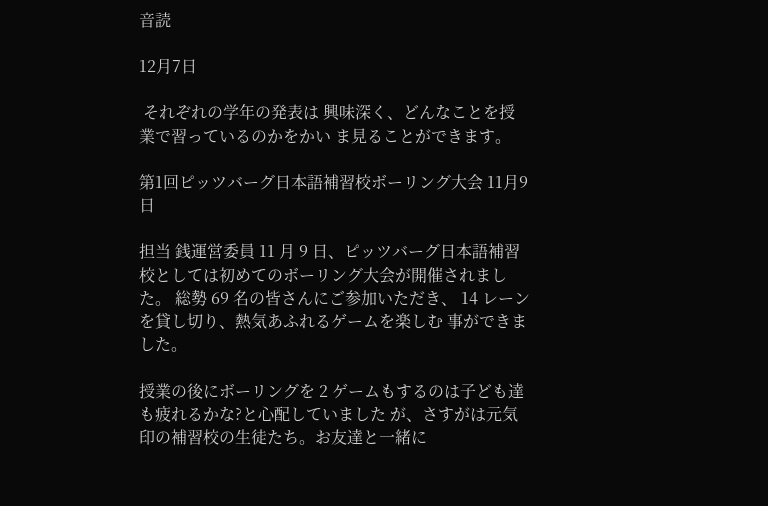音読

12月7日

 それぞれの学年の発表は 興味深く、どんなことを授 業で習っているのかをかい ま見ることができます。

第1回ピッツバーグ日本語補習校ボーリング大会 11月9日

担当 銭運営委員 11 月 9 日、ピッツバーグ日本語補習校としては初めてのボーリング大会が開催されました。 総勢 69 名の皆さんにご参加いただき、 14 レーンを貸し切り、熱気あふれるゲームを楽しむ 事ができました。

授業の後にボーリングを 2 ゲームもするのは子ども達も疲れるかな?と心配していました が、さすがは元気印の補習校の生徒たち。お友達と一緒に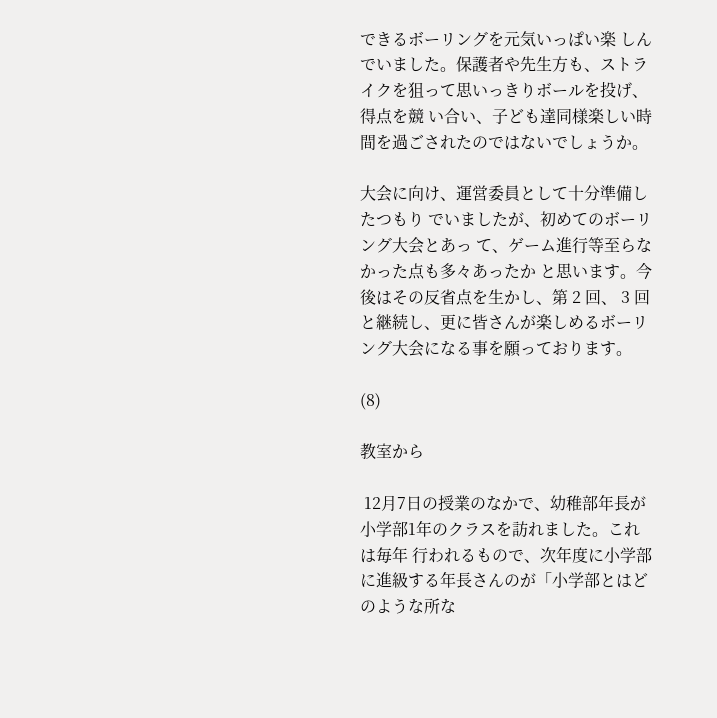できるボーリングを元気いっぱい楽 しんでいました。保護者や先生方も、ストライクを狙って思いっきりボールを投げ、得点を競 い合い、子ども達同様楽しい時間を過ごされたのではないでしょうか。

大会に向け、運営委員として十分準備したつもり でいましたが、初めてのボーリング大会とあっ て、ゲーム進行等至らなかった点も多々あったか と思います。今後はその反省点を生かし、第 2 回、 3 回と継続し、更に皆さんが楽しめるボーリ ング大会になる事を願っております。

(8)

教室から

 12月7日の授業のなかで、幼稚部年長が小学部1年のクラスを訪れました。これは毎年 行われるもので、次年度に小学部に進級する年長さんのが「小学部とはどのような所な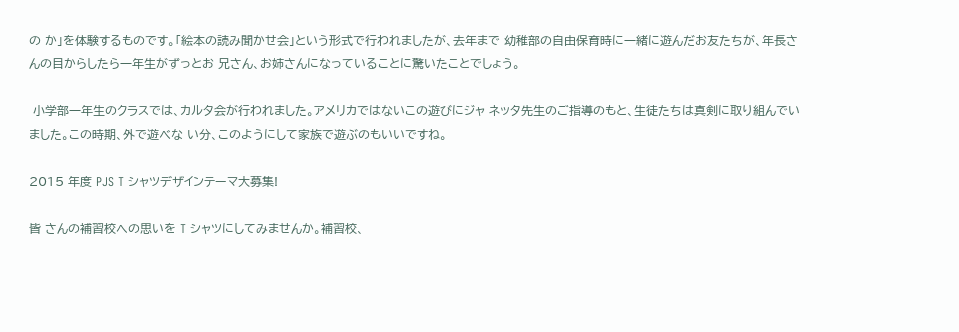の か」を体験するものです。「絵本の読み聞かせ会」という形式で行われましたが、去年まで 幼稚部の自由保育時に一緒に遊んだお友たちが、年長さんの目からしたら一年生がずっとお 兄さん、お姉さんになっていることに驚いたことでしょう。

 小学部一年生のクラスでは、カルタ会が行われました。アメリカではないこの遊びにジャ ネッタ先生のご指導のもと、生徒たちは真剣に取り組んでいました。この時期、外で遊べな い分、このようにして家族で遊ぶのもいいですね。

2015 年度 PJS T シャツデザインテーマ大募集!

皆 さんの補習校への思いを T シャツにしてみませんか。補習校、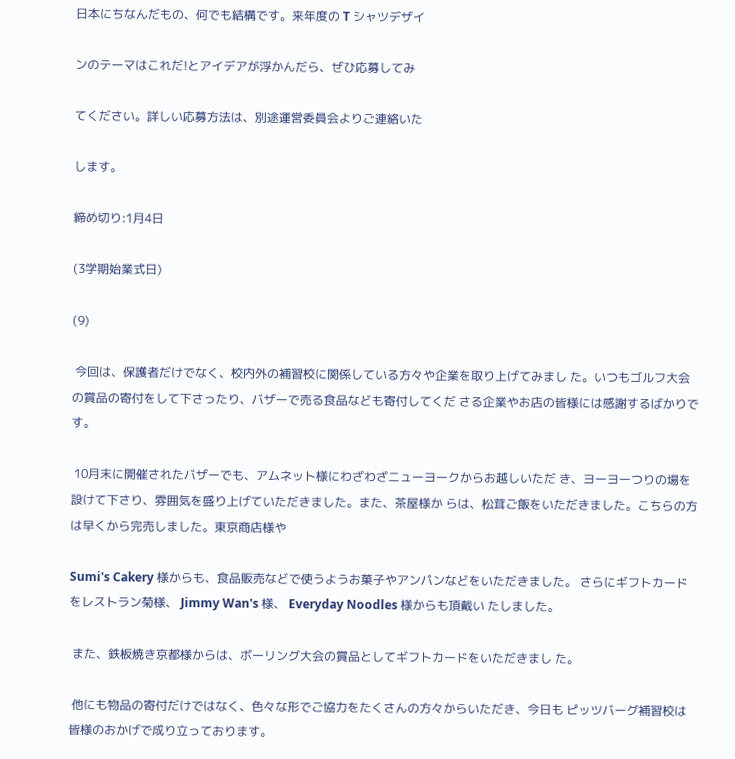日本にちなんだもの、何でも結構です。来年度の T シャツデザイ

ンのテーマはこれだ!とアイデアが浮かんだら、ぜひ応募してみ

てください。詳しい応募方法は、別途運営委員会よりご連絡いた

します。

締め切り:1月4日

(3学期始業式日)

(9)

 今回は、保護者だけでなく、校内外の補習校に関係している方々や企業を取り上げてみまし た。いつもゴルフ大会の賞品の寄付をして下さったり、バザーで売る食品なども寄付してくだ さる企業やお店の皆様には感謝するばかりです。

 10月末に開催されたバザーでも、アムネット様にわざわざニューヨークからお越しいただ き、ヨーヨーつりの場を設けて下さり、雰囲気を盛り上げていただきました。また、茶屋様か らは、松茸ご飯をいただきました。こちらの方は早くから完売しました。東京商店様や

Sumi's Cakery 様からも、食品販売などで使うようお菓子やアンパンなどをいただきました。 さらにギフトカードをレストラン菊様、 Jimmy Wan's 様、 Everyday Noodles 様からも頂戴い たしました。

 また、鉄板焼き京都様からは、ボーリング大会の賞品としてギフトカードをいただきまし た。

 他にも物品の寄付だけではなく、色々な形でご協力をたくさんの方々からいただき、今日も ピッツバーグ補習校は皆様のおかげで成り立っております。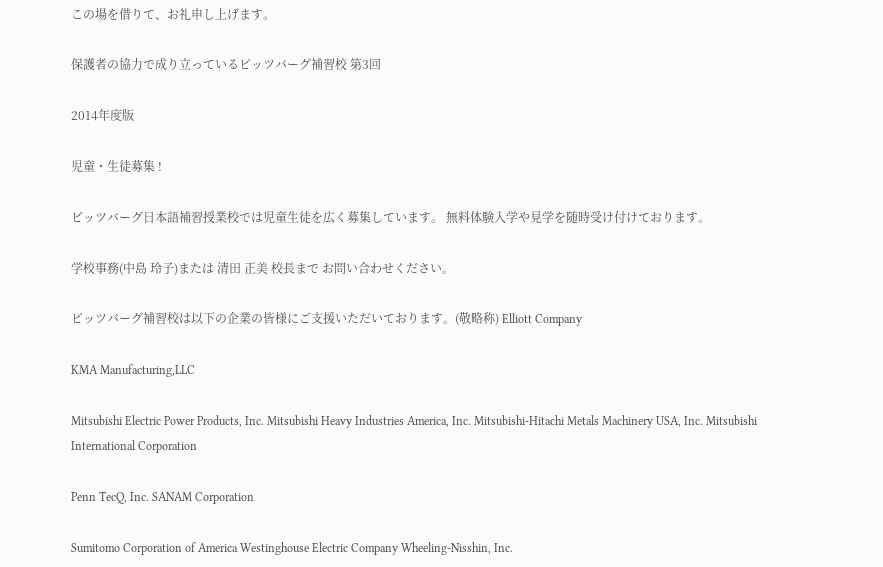この場を借りて、お礼申し上げます。

保護者の協力で成り立っているピッツバーグ補習校 第3回

2014年度版

児童・生徒募集 !

ピッツバーグ日本語補習授業校では児童生徒を広く募集しています。 無料体験入学や見学を随時受け付けております。

学校事務(中島 玲子)または 清田 正美 校長まで お問い合わせください。

ピッツバーグ補習校は以下の企業の皆様にご支援いただいております。(敬略称) Elliott Company

KMA Manufacturing,LLC

Mitsubishi Electric Power Products, Inc. Mitsubishi Heavy Industries America, Inc. Mitsubishi-Hitachi Metals Machinery USA, Inc. Mitsubishi International Corporation

Penn TecQ, Inc. SANAM Corporation

Sumitomo Corporation of America Westinghouse Electric Company Wheeling-Nisshin, Inc.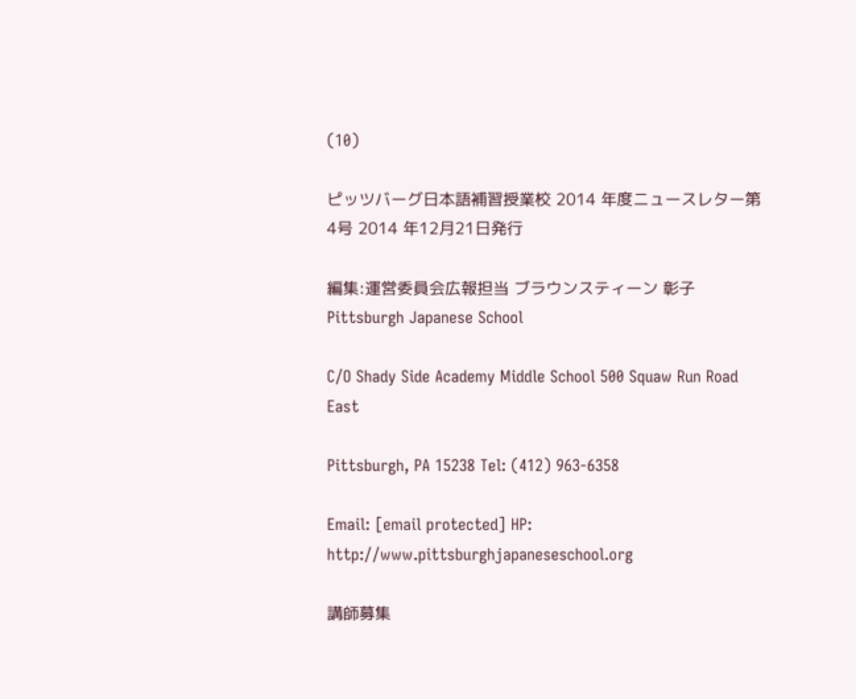(10)

ピッツバーグ日本語補習授業校 2014 年度ニュースレター第4号 2014 年12月21日発行

編集:運営委員会広報担当 ブラウンスティーン 彰子 Pittsburgh Japanese School

C/O Shady Side Academy Middle School 500 Squaw Run Road East

Pittsburgh, PA 15238 Tel: (412) 963-6358

Email: [email protected] HP: http://www.pittsburghjapaneseschool.org

講師募集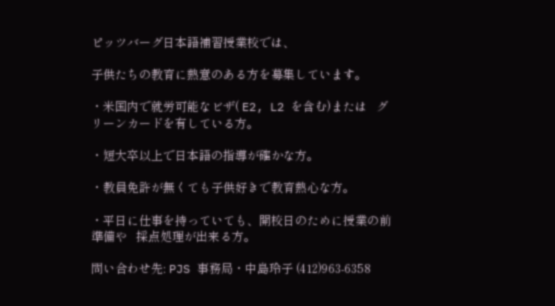ピッツバーグ日本語補習授業校では、

子供たちの教育に熱意のある方を募集しています。

・米国内で就労可能なビザ( E2, L2 を含む)または   グリーンカードを有している方。

・短大卒以上で日本語の指導が確かな方。

・教員免許が無くても子供好きで教育熱心な方。

・平日に仕事を持っていても、開校日のために授業の前準備や   採点処理が出来る方。

問い合わせ先: PJS 事務局・中島玲子 (412)963-6358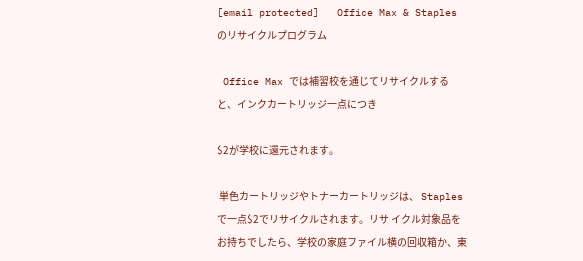[email protected]   Office Max & Staples のリサイクルプログラム

 Office Max では補習校を通じてリサイクルすると、インクカートリッジ一点につき

$2が学校に還元されます。

 単色カートリッジやトナーカートリッジは、 Staples で一点$2でリサイクルされます。リサ イクル対象品をお持ちでしたら、学校の家庭ファイル横の回収箱か、東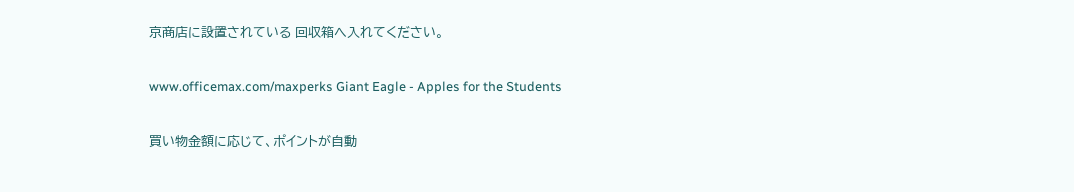京商店に設置されている 回収箱へ入れてください。

www.officemax.com/maxperks Giant Eagle - Apples for the Students

買い物金額に応じて、ポイントが自動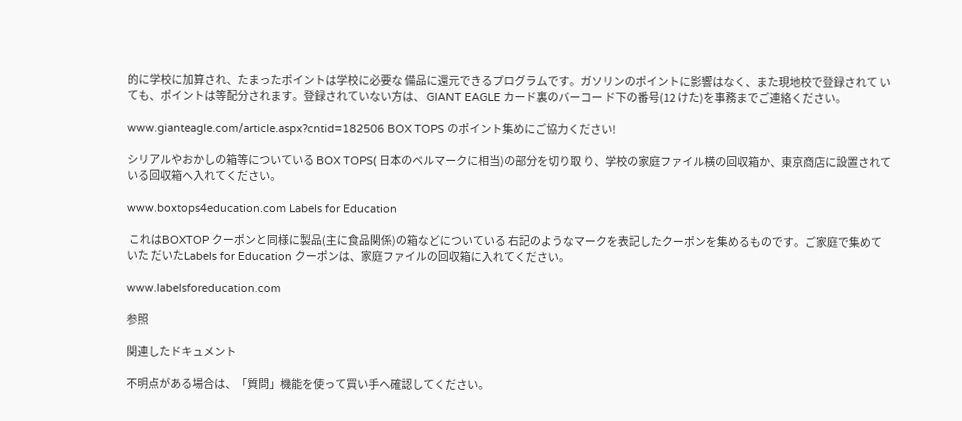的に学校に加算され、たまったポイントは学校に必要な 備品に還元できるプログラムです。ガソリンのポイントに影響はなく、また現地校で登録されて いても、ポイントは等配分されます。登録されていない方は、 GIANT EAGLE カード裏のバーコー ド下の番号(12 けた)を事務までご連絡ください。

www.gianteagle.com/article.aspx?cntid=182506 BOX TOPS のポイント集めにご協力ください!

シリアルやおかしの箱等についている BOX TOPS( 日本のベルマークに相当)の部分を切り取 り、学校の家庭ファイル横の回収箱か、東京商店に設置されている回収箱へ入れてください。

www.boxtops4education.com Labels for Education

 これはBOXTOP クーポンと同様に製品(主に食品関係)の箱などについている 右記のようなマークを表記したクーポンを集めるものです。ご家庭で集めていた だいたLabels for Education クーポンは、家庭ファイルの回収箱に入れてください。

www.labelsforeducation.com

参照

関連したドキュメント

不明点がある場合は、「質問」機能を使って買い手へ確認してください。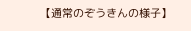【通常のぞうきんの様子】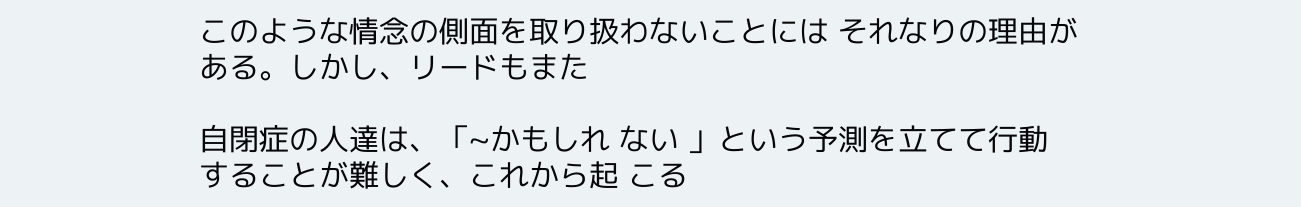このような情念の側面を取り扱わないことには それなりの理由がある。しかし、リードもまた

自閉症の人達は、「~かもしれ ない 」という予測を立てて行動 することが難しく、これから起 こる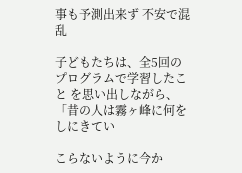事も予測出来ず 不安で混乱

子どもたちは、全5回のプログラムで学習したこと を思い出しながら、 「昔の人は霧ヶ峰に何をしにきてい

こらないように今か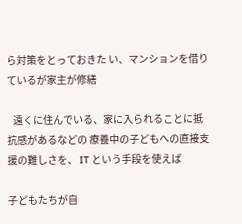ら対策をとっておきた い、マンションを借りているが家主が修繕

   遠くに住んでいる、家に入られることに抵抗感があるなどの 療養中の子どもへの直接支援の難しさを、 IT という手段を使えば

子どもたちが自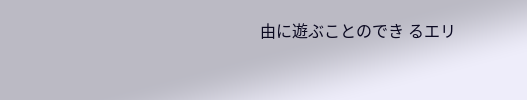由に遊ぶことのでき るエリ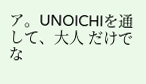ア。UNOICHIを通して、大人 だけでな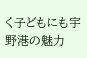く子どもにも宇野港の魅力